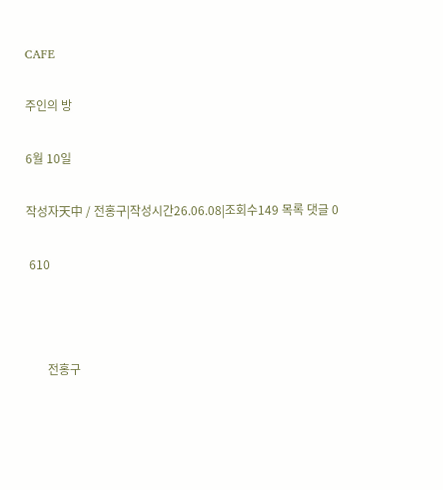CAFE

주인의 방

6월 10일

작성자天中 / 전홍구|작성시간26.06.08|조회수149 목록 댓글 0

 610



       전홍구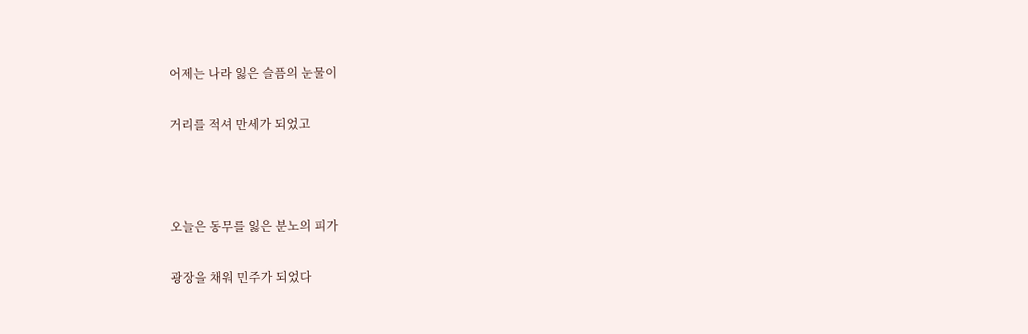어제는 나라 잃은 슬픔의 눈물이

거리를 적셔 만세가 되었고



오늘은 동무를 잃은 분노의 피가

광장을 채워 민주가 되었다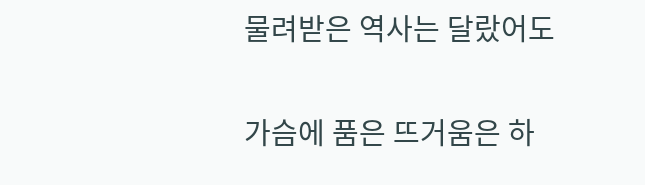물려받은 역사는 달랐어도

가슴에 품은 뜨거움은 하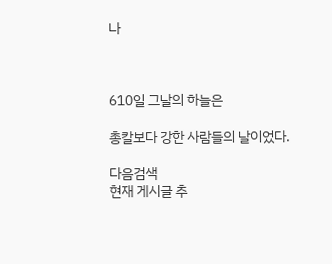나



610일 그날의 하늘은

총칼보다 강한 사람들의 날이었다.

다음검색
현재 게시글 추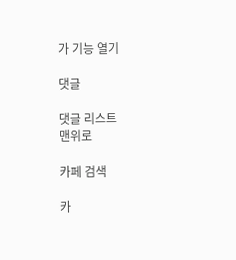가 기능 열기

댓글

댓글 리스트
맨위로

카페 검색

카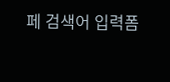페 검색어 입력폼